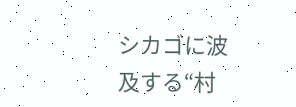シカゴに波及する“村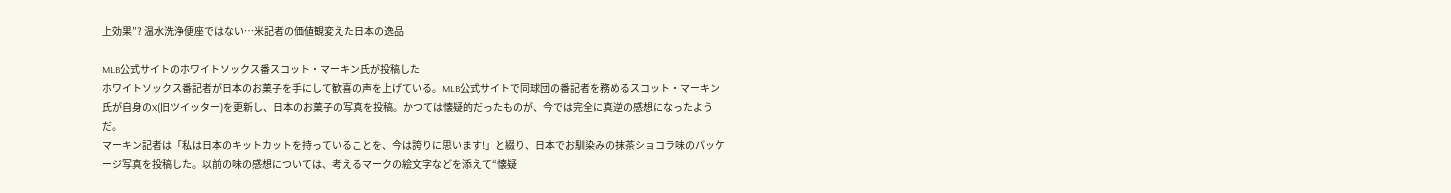上効果”? 温水洗浄便座ではない…米記者の価値観変えた日本の逸品

MLB公式サイトのホワイトソックス番スコット・マーキン氏が投稿した
ホワイトソックス番記者が日本のお菓子を手にして歓喜の声を上げている。MLB公式サイトで同球団の番記者を務めるスコット・マーキン氏が自身のX(旧ツイッター)を更新し、日本のお菓子の写真を投稿。かつては懐疑的だったものが、今では完全に真逆の感想になったようだ。
マーキン記者は「私は日本のキットカットを持っていることを、今は誇りに思います!」と綴り、日本でお馴染みの抹茶ショコラ味のパッケージ写真を投稿した。以前の味の感想については、考えるマークの絵文字などを添えて“懐疑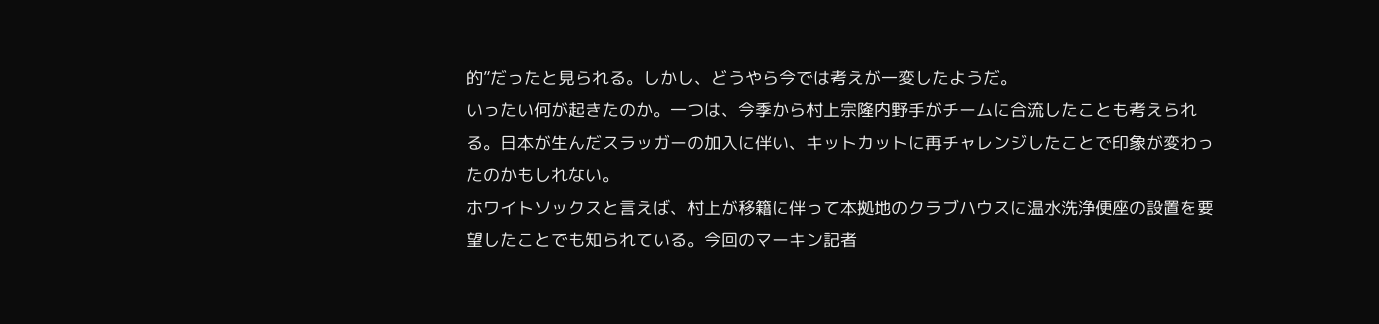的”だったと見られる。しかし、どうやら今では考えが一変したようだ。
いったい何が起きたのか。一つは、今季から村上宗隆内野手がチームに合流したことも考えられる。日本が生んだスラッガーの加入に伴い、キットカットに再チャレンジしたことで印象が変わったのかもしれない。
ホワイトソックスと言えば、村上が移籍に伴って本拠地のクラブハウスに温水洗浄便座の設置を要望したことでも知られている。今回のマーキン記者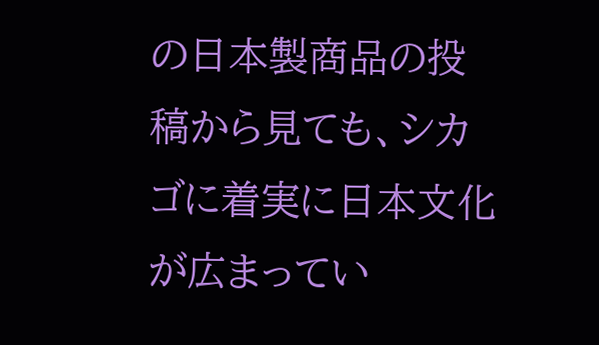の日本製商品の投稿から見ても、シカゴに着実に日本文化が広まってい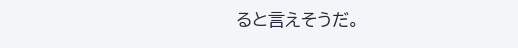ると言えそうだ。